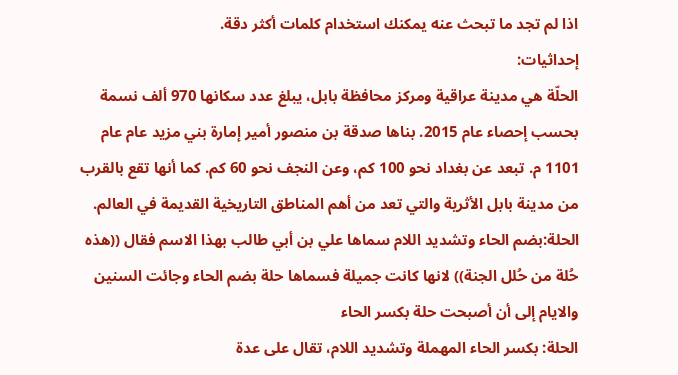اذا لم تجد ما تبحث عنه يمكنك استخدام كلمات أكثر دقة.
إحداثيات:
الحلّة هي مدينة عراقية ومركز محافظة بابل، يبلغ عدد سكانها 970 ألف نسمة بحسب إحصاء عام 2015. بناها صدقة بن منصور أمير إمارة بني مزيد عام عام 1101 م. تبعد عن بغداد نحو 100 كم، وعن النجف نحو 60 كم. كما أنها تقع بالقرب من مدينة بابل الأثرية والتي تعد من أهم المناطق التاريخية القديمة في العالم.
الحلة:بضم الحاء وتشديد اللام سماها علي بن أبي طالب بهذا الاسم فقال ((هذه حُلة من حُلل الجنة)) لانها كانت جميلة فسماها حلة بضم الحاء وجائت السنين والايام إلى أن أصبحت حلة بكسر الحاء
الحلة: بكسر الحاء المهملة وتشديد اللام، تقال على عدة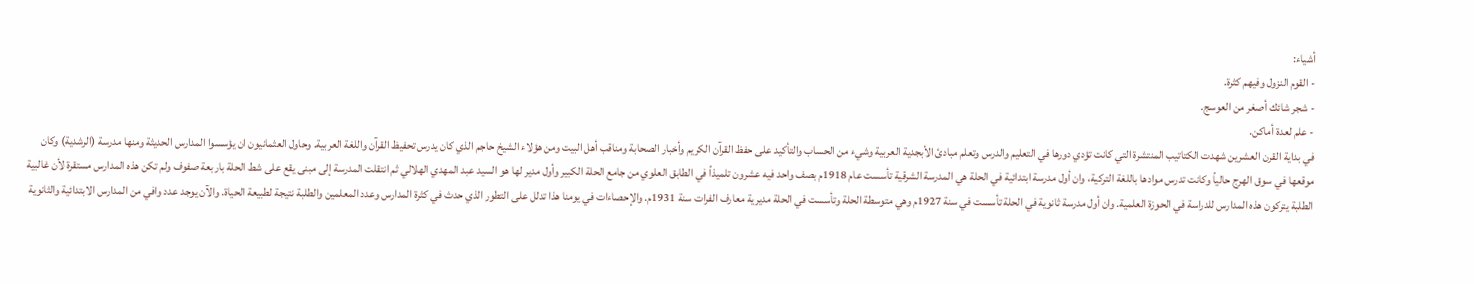أشياء:
- القوم النزول وفيهم كثرة.
- شجر شائك أصغر من العوسج.
- علم لعدة أماكن.
في بداية القرن العشرين شهدت الكتاتيب المنتشرة التي كانت تؤدي دورها في التعليم والدرس وتعلم مبادئ الأبجدية العربية وشيء من الحساب والتأكيد على حفظ القرآن الكريم وأخبار الصحابة ومناقب أهل البيت ومن هؤلاء الشيخ حاجم الذي كان يدرس تحفيظ القرآن واللغة العربية. وحاول العثمانيون ان يؤسسوا المدارس الحديثة ومنها مدرسة (الرشدية) وكان موقعها في سوق الهرج حالياً وكانت تدرس موادها باللغة التركية، وان أول مدرسة ابتدائية في الحلة هي المدرسة الشرقية تأسست عام 1918م بصف واحد فيه عشرون تلميذاً في الطابق العلوي من جامع الحلة الكبير وأول مدير لها هو السيد عبد المهدي الهلالي ثم انتقلت المدرسة إلى مبنى يقع على شط الحلة باربعة صفوف ولم تكن هذه المدارس مستقرة لأن غالبية الطلبة يتركون هذه المدارس للدراسة في الحوزة العلمية. وان أول مدرسة ثانوية في الحلة تأسست في سنة 1927م وهي متوسطة الحلة وتأسست في الحلة مديرية معارف الفرات سنة 1931م. والإحصاءات في يومنا هذا تدلل على التطور الذي حدث في كثرة المدارس وعدد المعلمين والطلبة نتيجة لطبيعة الحياة. والآن يوجد عدد وافي من المدارس الابتدائية والثانوية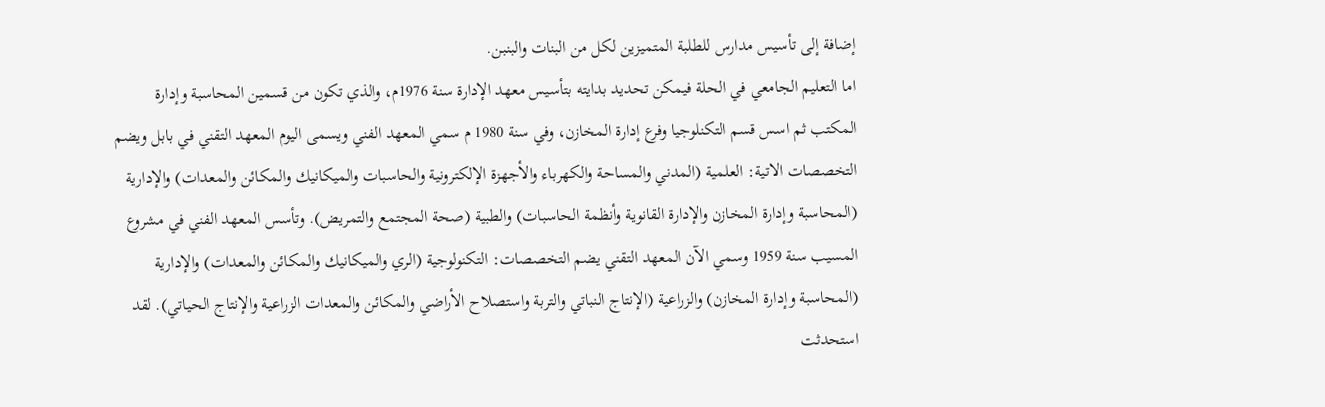إضافة إلى تأسيس مدارس للطلبة المتميزين لكل من البنات والبنبن.
اما التعليم الجامعي في الحلة فيمكن تحديد بدايته بتأسيس معهد الإدارة سنة 1976م، والذي تكون من قسمين المحاسبة وإدارة المكتب ثم اسس قسم التكنلوجيا وفرع إدارة المخازن، وفي سنة 1980 م سمي المعهد الفني ويسمى اليوم المعهد التقني في بابل ويضم التخصصات الاتية: العلمية (المدني والمساحة والكهرباء والأجهزة الإلكترونية والحاسبات والميكانيك والمكائن والمعدات) والإدارية (المحاسبة وإدارة المخازن والإدارة القانوية وأنظمة الحاسبات) والطبية (صحة المجتمع والتمريض). وتأسس المعهد الفني في مشروع المسيب سنة 1959 وسمي الآن المعهد التقني يضم التخصصات: التكنولوجية (الري والميكانيك والمكائن والمعدات) والإدارية (المحاسبة وإدارة المخازن) والزراعية (الإنتاج النباتي والتربة واستصلاح الأراضي والمكائن والمعدات الزراعية والإنتاج الحياتي). لقد استحدثت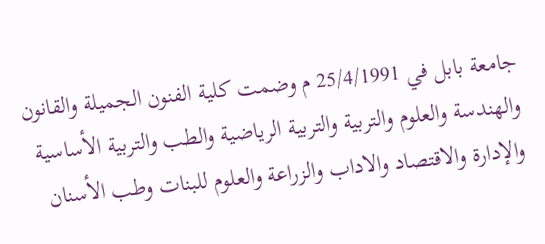جامعة بابل في 25/4/1991 م وضمت كلية الفنون الجميلة والقانون والهندسة والعلوم والتربية والتربية الرياضية والطب والتربية الأساسية والإدارة والاقتصاد والاداب والزراعة والعلوم للبنات وطب الأسنان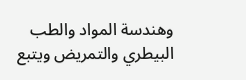وهندسة المواد والطب البيطري والتمريض ويتبع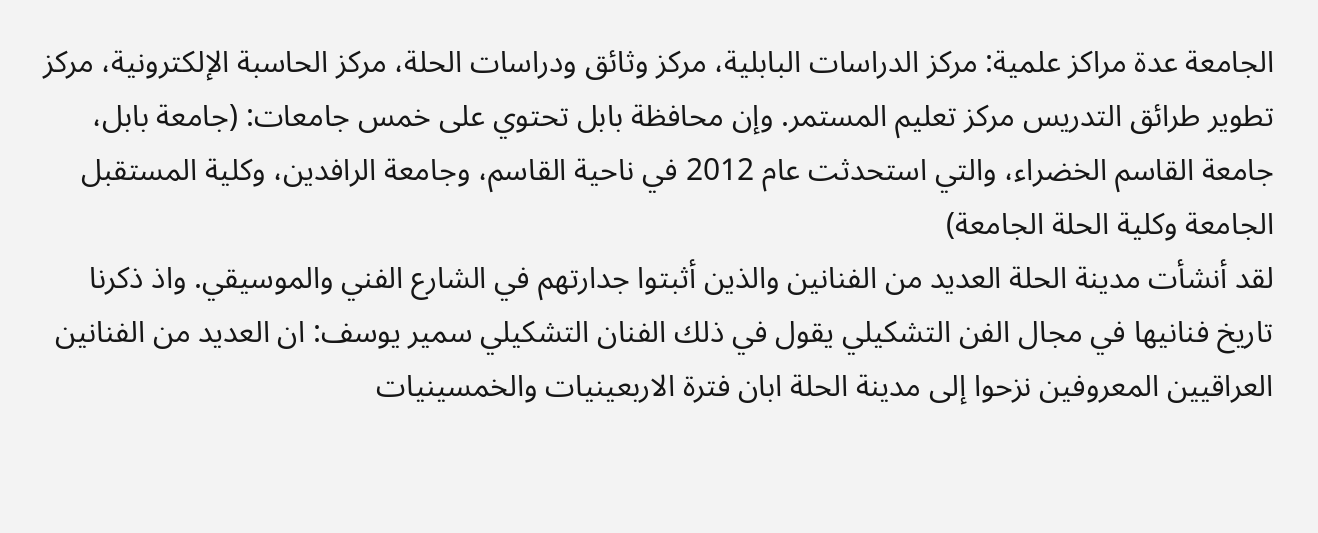الجامعة عدة مراكز علمية: مركز الدراسات البابلية، مركز وثائق ودراسات الحلة، مركز الحاسبة الإلكترونية، مركز تطوير طرائق التدريس مركز تعليم المستمر. وإن محافظة بابل تحتوي على خمس جامعات: (جامعة بابل، جامعة القاسم الخضراء، والتي استحدثت عام 2012 في ناحية القاسم، وجامعة الرافدين، وكلية المستقبل الجامعة وكلية الحلة الجامعة)
لقد أنشأت مدينة الحلة العديد من الفنانين والذين أثبتوا جدارتهم في الشارع الفني والموسيقي. واذ ذكرنا تاريخ فنانيها في مجال الفن التشكيلي يقول في ذلك الفنان التشكيلي سمير يوسف: ان العديد من الفنانين العراقيين المعروفين نزحوا إلى مدينة الحلة ابان فترة الاربعينيات والخمسينيات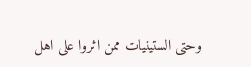وحتى الستينيات ممن اثروا على اهل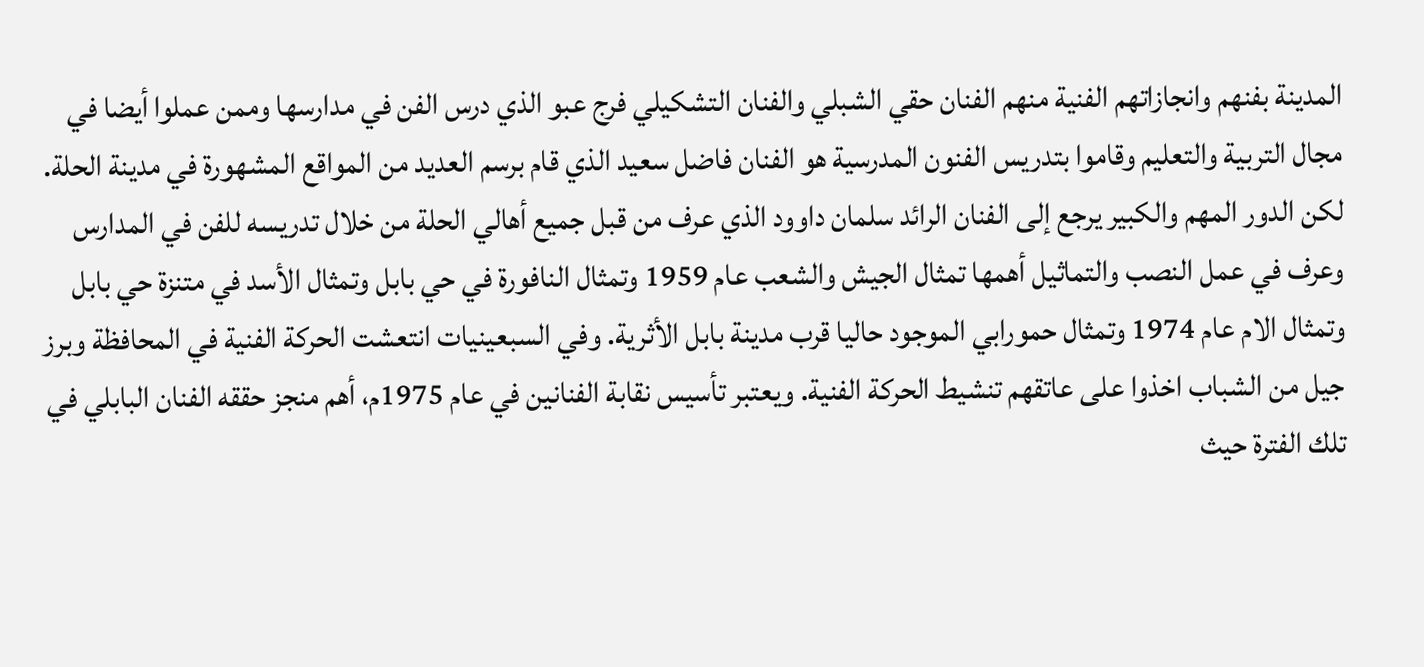المدينة بفنهم وانجازاتهم الفنية منهم الفنان حقي الشبلي والفنان التشكيلي فرج عبو الذي درس الفن في مدارسها وممن عملوا أيضا في مجال التربية والتعليم وقاموا بتدريس الفنون المدرسية هو الفنان فاضل سعيد الذي قام برسم العديد من المواقع المشهورة في مدينة الحلة.
لكن الدور المهم والكبير يرجع إلى الفنان الرائد سلمان داوود الذي عرف من قبل جميع أهالي الحلة من خلال تدريسه للفن في المدارس وعرف في عمل النصب والتماثيل أهمها تمثال الجيش والشعب عام 1959 وتمثال النافورة في حي بابل وتمثال الأسد في متنزة حي بابل وتمثال الام عام 1974 وتمثال حمورابي الموجود حاليا قرب مدينة بابل الأثرية. وفي السبعينيات انتعشت الحركة الفنية في المحافظة وبرز جيل من الشباب اخذوا على عاتقهم تنشيط الحركة الفنية. ويعتبر تأسيس نقابة الفنانين في عام 1975م، أهم منجز حققه الفنان البابلي في تلك الفترة حيث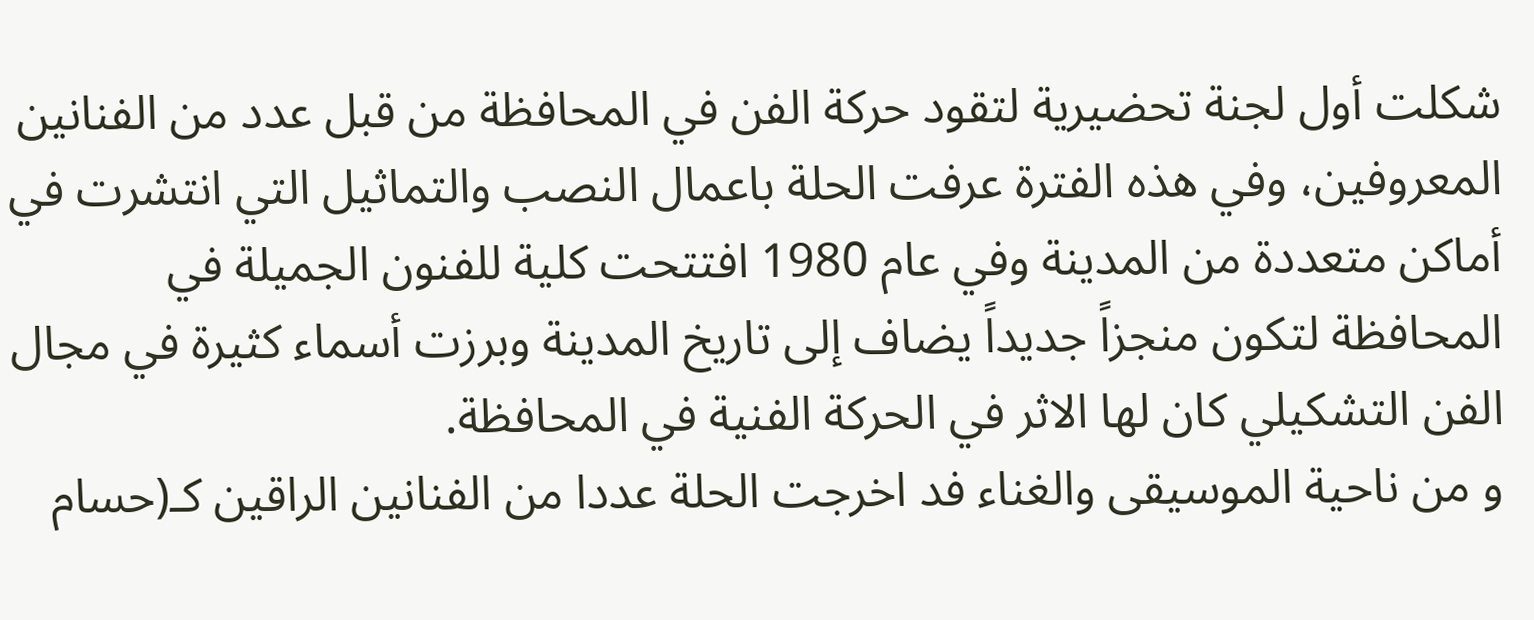شكلت أول لجنة تحضيرية لتقود حركة الفن في المحافظة من قبل عدد من الفنانين المعروفين، وفي هذه الفترة عرفت الحلة باعمال النصب والتماثيل التي انتشرت في أماكن متعددة من المدينة وفي عام 1980 افتتحت كلية للفنون الجميلة في المحافظة لتكون منجزاً جديداً يضاف إلى تاريخ المدينة وبرزت أسماء كثيرة في مجال الفن التشكيلي كان لها الاثر في الحركة الفنية في المحافظة.
و من ناحية الموسيقى والغناء فد اخرجت الحلة عددا من الفنانين الراقين كـ(حسام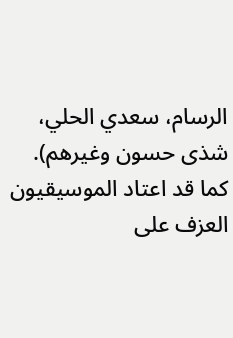الرسام، سعدي الحلي، شذى حسون وغيرهم). كما قد اعتاد الموسيقيون العزف على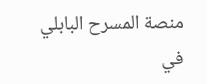منصة المسرح البابلي في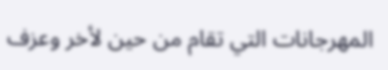المهرجانات التي تقام من حين لأخر وعزف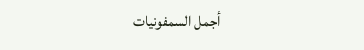أجمل السمفونيات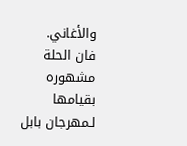والأغاني.
فان الحلة مشهوره بقيامها لـمهرجان بابل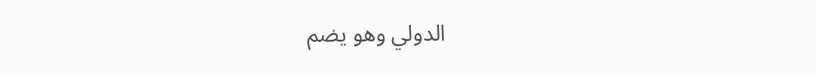الدولي وهو يضم